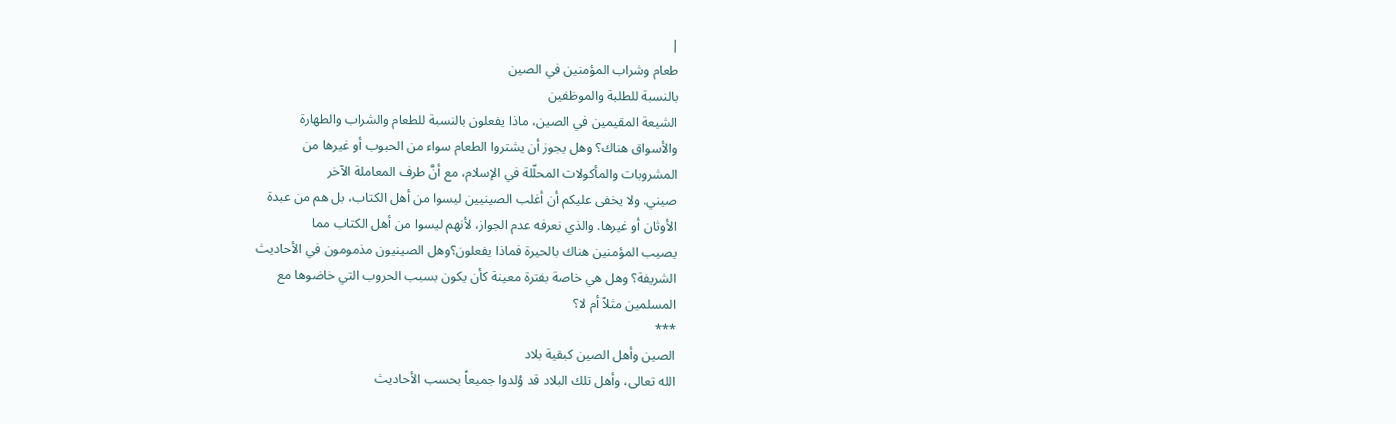|
طعام وشراب المؤمنين في الصين
بالنسبة للطلبة والموظفين
الشيعة المقيمين في الصين، ماذا يفعلون بالنسبة للطعام والشراب والطهارة
والأسواق هناك؟ وهل يجوز أن يشتروا الطعام سواء من الحبوب أو غيرها من
المشروبات والمأكولات المحلّلة في الإسلام، مع أنَّ طرف المعاملة الآخر
صيني. ولا يخفى عليكم أن أغلب الصينيين ليسوا من أهل الكتاب، بل هم من عبدة
الأوثان أو غيرها. والذي نعرفه عدم الجواز، لأنهم ليسوا من أهل الكتاب مما
يصيب المؤمنين هناك بالحيرة فماذا يفعلون؟وهل الصينيون مذمومون في الأحاديث
الشريفة؟ وهل هي خاصة بفترة معينة كأن يكون بسبب الحروب التي خاضوها مع
المسلمين مثلاً أم لا؟
***
الصين وأهل الصين كبقية بلاد
الله تعالى، وأهل تلك البلاد قد وُلدوا جميعاً بحسب الأحاديث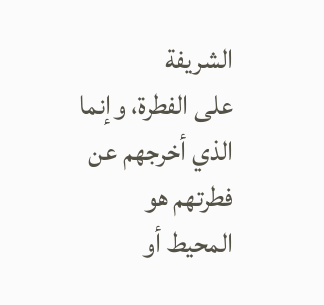الشريفة
على الفطرة، وإنما الذي أخرجهم عن فطرتهم هو المحيط أو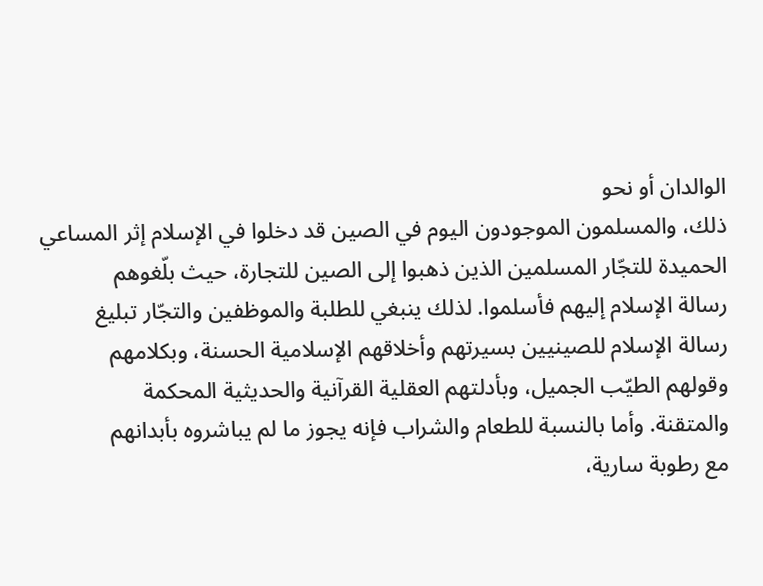الوالدان أو نحو
ذلك، والمسلمون الموجودون اليوم في الصين قد دخلوا في الإسلام إثر المساعي
الحميدة للتجّار المسلمين الذين ذهبوا إلى الصين للتجارة، حيث بلّغوهم
رسالة الإسلام إليهم فأسلموا. لذلك ينبغي للطلبة والموظفين والتجّار تبليغ
رسالة الإسلام للصينيين بسيرتهم وأخلاقهم الإسلامية الحسنة، وبكلامهم
وقولهم الطيّب الجميل، وبأدلتهم العقلية القرآنية والحديثية المحكمة
والمتقنة. وأما بالنسبة للطعام والشراب فإنه يجوز ما لم يباشروه بأبدانهم
مع رطوبة سارية،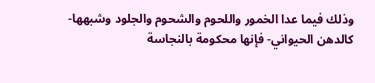وذلك فيما عدا الخمور واللحوم والشحوم والجلود وشبهها-
كالدهن الحيواني- فإنها محكومة بالنجاسة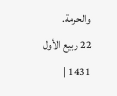والحرمة.
22 ربيع الأول 1431 |